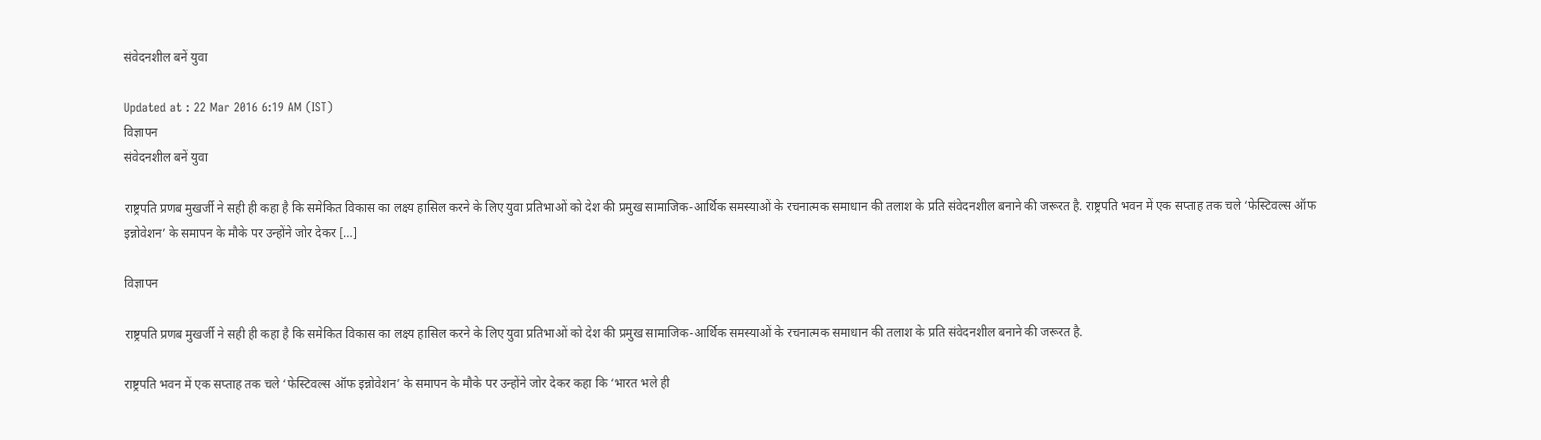संवेदनशील बनें युवा

Updated at : 22 Mar 2016 6:19 AM (IST)
विज्ञापन
संवेदनशील बनें युवा

राष्ट्रपति प्रणब मुखर्जी ने सही ही कहा है कि समेकित विकास का लक्ष्य हासिल करने के लिए युवा प्रतिभाओं को देश की प्रमुख सामाजिक-आर्थिक समस्याओं के रचनात्मक समाधान की तलाश के प्रति संवेदनशील बनाने की जरूरत है. राष्ट्रपति भवन में एक सप्ताह तक चले ‘फेस्टिवल्स ऑफ इन्नोवेशन’ के समापन के मौके पर उन्होंने जोर देकर […]

विज्ञापन

राष्ट्रपति प्रणब मुखर्जी ने सही ही कहा है कि समेकित विकास का लक्ष्य हासिल करने के लिए युवा प्रतिभाओं को देश की प्रमुख सामाजिक-आर्थिक समस्याओं के रचनात्मक समाधान की तलाश के प्रति संवेदनशील बनाने की जरूरत है.

राष्ट्रपति भवन में एक सप्ताह तक चले ‘फेस्टिवल्स ऑफ इन्नोवेशन’ के समापन के मौके पर उन्होंने जोर देकर कहा कि ‘भारत भले ही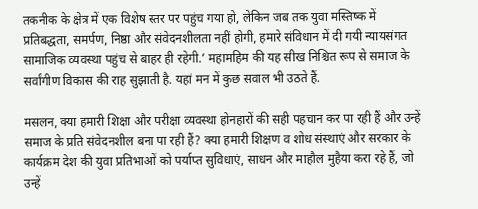तकनीक के क्षेत्र में एक विशेष स्तर पर पहुंच गया हो, लेकिन जब तक युवा मस्तिष्क में प्रतिबद्धता, समर्पण, निष्ठा और संवेदनशीलता नहीं होगी, हमारे संविधान में दी गयी न्यायसंगत सामाजिक व्यवस्था पहुंच से बाहर ही रहेगी.’ महामहिम की यह सीख निश्चित रूप से समाज के सर्वांगीण विकास की राह सुझाती है. यहां मन में कुछ सवाल भी उठते हैं.

मसलन, क्या हमारी शिक्षा और परीक्षा व्यवस्था होनहारों की सही पहचान कर पा रही हैं और उन्हें समाज के प्रति संवेदनशील बना पा रही हैं? क्या हमारी शिक्षण व शोध संस्थाएं और सरकार के कार्यक्रम देश की युवा प्रतिभाओं को पर्याप्त सुविधाएं, साधन और माहौल मुहैया करा रहे हैं, जो उन्हें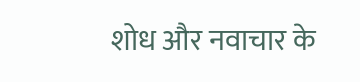शोध और नवाचार के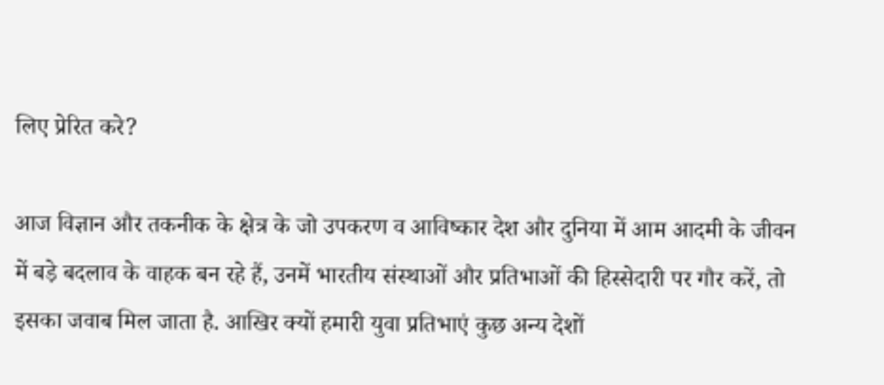लिए प्रेरित करे?

आज विज्ञान और तकनीक के क्षेत्र के जो उपकरण व आविष्कार देश और दुनिया में आम आदमी के जीवन में बड़े बदलाव के वाहक बन रहे हैं, उनमें भारतीय संस्थाओं और प्रतिभाओं की हिस्सेदारी पर गौर करें, तो इसका जवाब मिल जाता है. आखिर क्यों हमारी युवा प्रतिभाएं कुछ अन्य देशों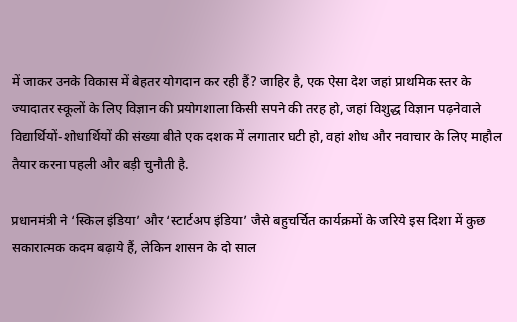में जाकर उनके विकास में बेहतर योगदान कर रही हैं? जाहिर है, एक ऐसा देश जहां प्राथमिक स्तर के ज्यादातर स्कूलों के लिए विज्ञान की प्रयोगशाला किसी सपने की तरह हो, जहां विशुद्ध विज्ञान पढ़नेवाले विद्यार्थियों-शोधार्थियों की संख्या बीते एक दशक में लगातार घटी हो, वहां शोध और नवाचार के लिए माहौल तैयार करना पहली और बड़ी चुनौती है.

प्रधानमंत्री ने ‘स्किल इंडिया’ और ‘स्टार्टअप इंडिया’ जैसे बहुचर्चित कार्यक्रमों के जरिये इस दिशा में कुछ सकारात्मक कदम बढ़ाये हैं, लेकिन शासन के दो साल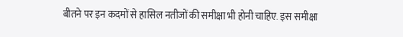बीतने पर इन कदमों से हासिल नतीजों की समीक्षा भी होनी चाहिए. इस समीक्षा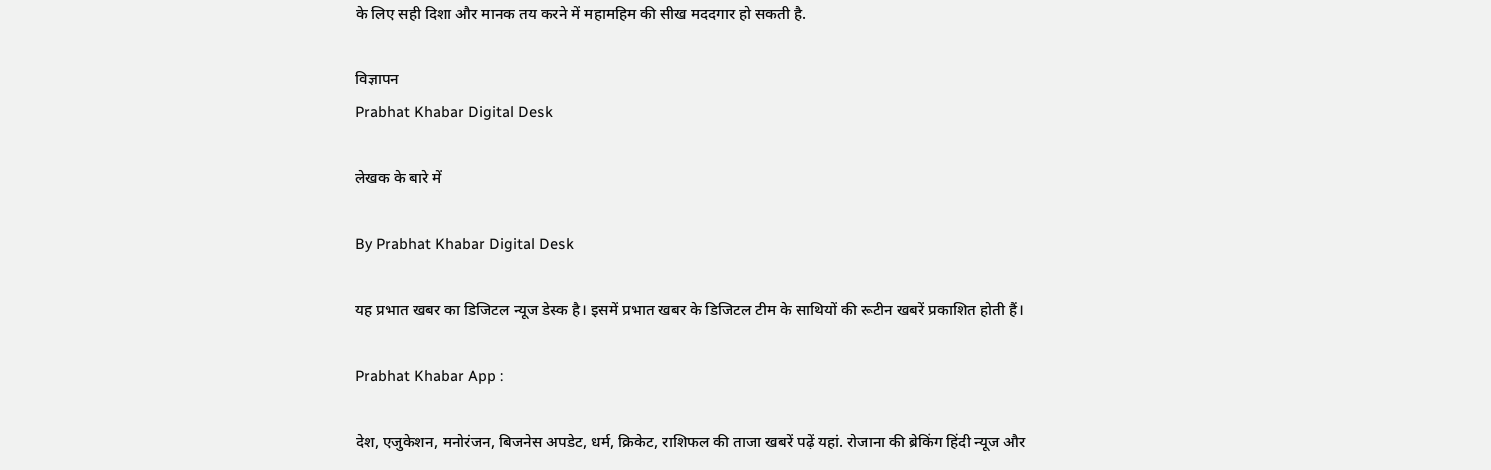के लिए सही दिशा और मानक तय करने में महामहिम की सीख मददगार हो सकती है.

विज्ञापन
Prabhat Khabar Digital Desk

लेखक के बारे में

By Prabhat Khabar Digital Desk

यह प्रभात खबर का डिजिटल न्यूज डेस्क है। इसमें प्रभात खबर के डिजिटल टीम के साथियों की रूटीन खबरें प्रकाशित होती हैं।

Prabhat Khabar App :

देश, एजुकेशन, मनोरंजन, बिजनेस अपडेट, धर्म, क्रिकेट, राशिफल की ताजा खबरें पढ़ें यहां. रोजाना की ब्रेकिंग हिंदी न्यूज और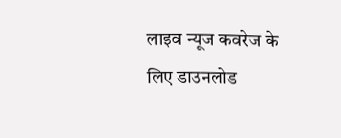लाइव न्यूज कवरेज के लिए डाउनलोड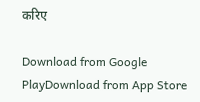करिए

Download from Google PlayDownload from App Store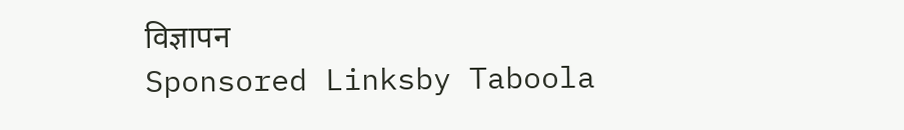विज्ञापन
Sponsored Linksby Taboola